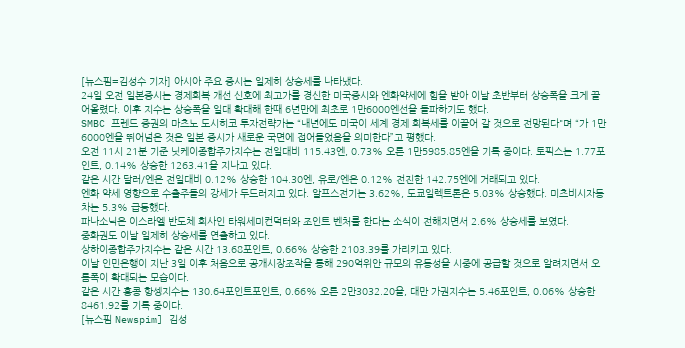[뉴스핌=김성수 기자] 아시아 주요 증시는 일제히 상승세를 나타냈다.
24일 오전 일본증시는 경제회복 개선 신호에 최고가를 경신한 미국증시와 엔화약세에 힘을 받아 이날 초반부터 상승폭을 크게 끌어올렸다. 이후 지수는 상승폭을 일대 확대해 한때 6년만에 최초로 1만6000엔선을 돌파하기도 했다.
SMBC 프렌드 증권의 마츠노 도시히코 투자전략가는 “내년에도 미국이 세계 경제 회복세를 이끌어 갈 것으로 전망된다"며 “가 1만6000엔을 뛰어넘은 것은 일본 증시가 새로운 국면에 접어들었음을 의미한다”고 평했다.
오전 11시 21분 기준 닛케이종합주가지수는 전일대비 115.43엔, 0.73% 오른 1만5985.85엔을 기록 중이다. 토픽스는 1.77포인트, 0.14% 상승한 1263.41을 지나고 있다.
같은 시간 달러/엔은 전일대비 0.12% 상승한 104.30엔, 유로/엔은 0.12% 전진한 142.75엔에 거래되고 있다.
엔화 약세 영향으로 수출주들의 강세가 두드러지고 있다. 알프스전기는 3.62%, 도쿄일렉트론은 5.03% 상승했다. 미츠비시자동차는 5.3% 급등했다.
파나소닉은 이스라엘 반도체 회사인 타워세미컨덕터와 조인트 벤처를 한다는 소식이 전해지면서 2.6% 상승세를 보였다.
중화권도 이날 일제히 상승세를 연출하고 있다.
상하이종합주가지수는 같은 시간 13.68포인트, 0.66% 상승한 2103.39를 가리키고 있다.
이날 인민은행이 지난 3일 이후 처음으로 공개시장조작을 통해 290억위안 규모의 유동성을 시중에 공급할 것으로 알려지면서 오름폭이 확대되는 모습이다.
같은 시간 홍콩 항셍지수는 130.64포인트포인트, 0.66% 오른 2만3032.20을, 대만 가권지수는 5.46포인트, 0.06% 상승한 8461.92를 기록 중이다.
[뉴스핌 Newspim] 김성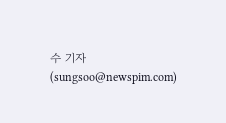수 기자 (sungsoo@newspim.com)